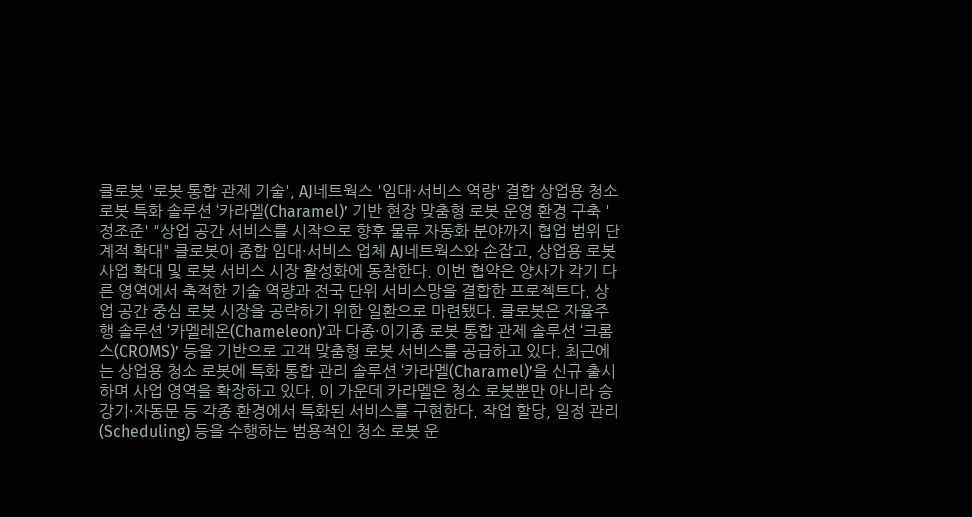클로봇 '로봇 통합 관제 기술', AJ네트웍스 '임대·서비스 역량' 결합 상업용 청소 로봇 특화 솔루션 ‘카라멜(Charamel)’ 기반 현장 맞춤형 로봇 운영 환경 구축 '정조준' "상업 공간 서비스를 시작으로 향후 물류 자동화 분야까지 협업 범위 단계적 확대" 클로봇이 종합 임대·서비스 업체 AJ네트웍스와 손잡고, 상업용 로봇 사업 확대 및 로봇 서비스 시장 활성화에 동참한다. 이번 협약은 양사가 각기 다른 영역에서 축적한 기술 역량과 전국 단위 서비스망을 결합한 프로젝트다. 상업 공간 중심 로봇 시장을 공략하기 위한 일환으로 마련됐다. 클로봇은 자율주행 솔루션 ‘카멜레온(Chameleon)’과 다종·이기종 로봇 통합 관제 솔루션 ‘크롬스(CROMS)’ 등을 기반으로 고객 맞춤형 로봇 서비스를 공급하고 있다. 최근에는 상업용 청소 로봇에 특화 통합 관리 솔루션 ‘카라멜(Charamel)’을 신규 출시하며 사업 영역을 확장하고 있다. 이 가운데 카라멜은 청소 로봇뿐만 아니라 승강기·자동문 등 각종 환경에서 특화된 서비스를 구현한다. 작업 할당, 일정 관리(Scheduling) 등을 수행하는 범용적인 청소 로봇 운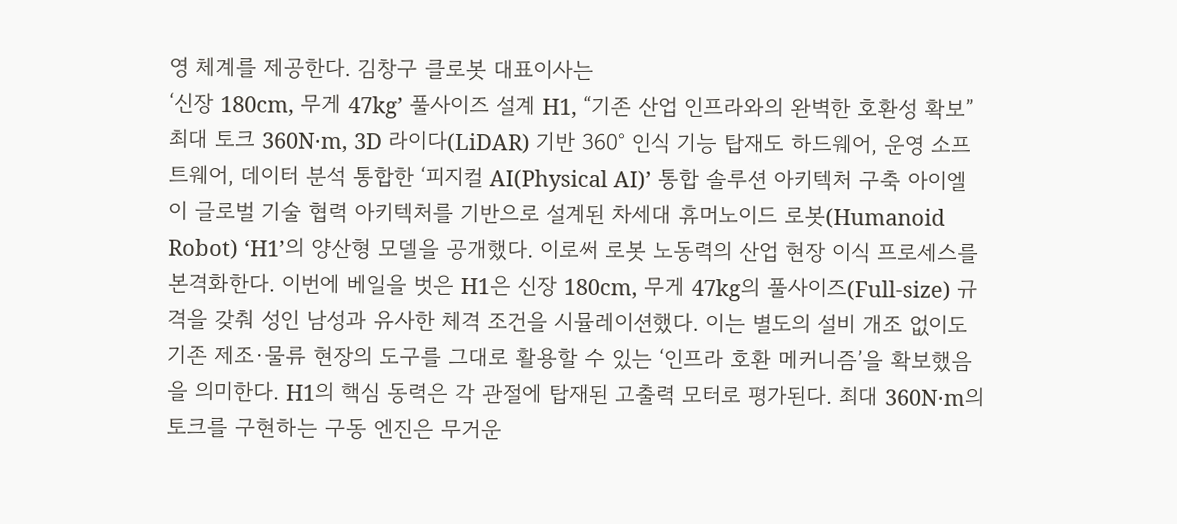영 체계를 제공한다. 김창구 클로봇 대표이사는
‘신장 180cm, 무게 47kg’ 풀사이즈 설계 H1, “기존 산업 인프라와의 완벽한 호환성 확보” 최대 토크 360N·m, 3D 라이다(LiDAR) 기반 360° 인식 기능 탑재도 하드웨어, 운영 소프트웨어, 데이터 분석 통합한 ‘피지컬 AI(Physical AI)’ 통합 솔루션 아키텍처 구축 아이엘이 글로벌 기술 협력 아키텍처를 기반으로 설계된 차세대 휴머노이드 로봇(Humanoid Robot) ‘H1’의 양산형 모델을 공개했다. 이로써 로봇 노동력의 산업 현장 이식 프로세스를 본격화한다. 이번에 베일을 벗은 H1은 신장 180cm, 무게 47kg의 풀사이즈(Full-size) 규격을 갖춰 성인 남성과 유사한 체격 조건을 시뮬레이션했다. 이는 별도의 설비 개조 없이도 기존 제조·물류 현장의 도구를 그대로 활용할 수 있는 ‘인프라 호환 메커니즘’을 확보했음을 의미한다. H1의 핵심 동력은 각 관절에 탑재된 고출력 모터로 평가된다. 최대 360N·m의 토크를 구현하는 구동 엔진은 무거운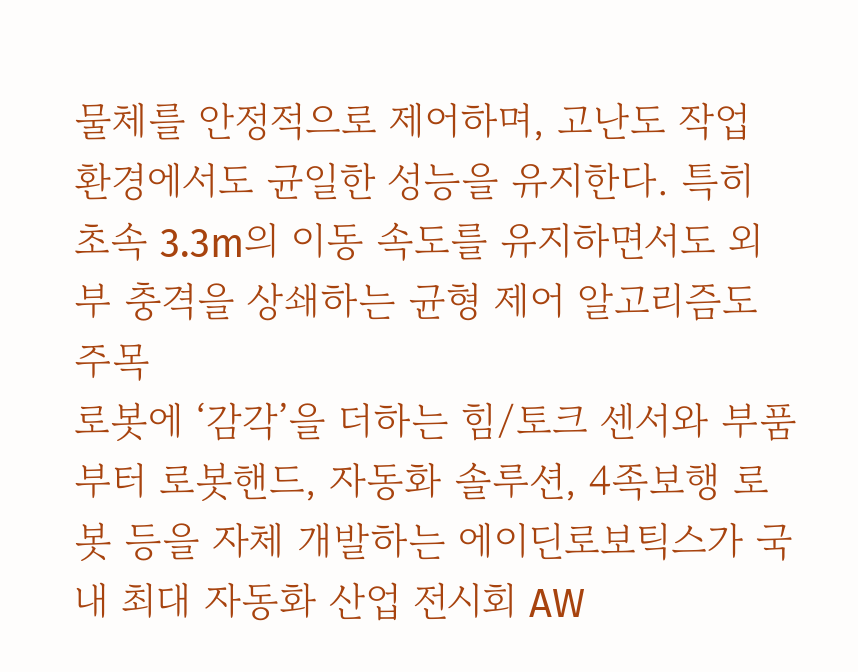물체를 안정적으로 제어하며, 고난도 작업 환경에서도 균일한 성능을 유지한다. 특히 초속 3.3m의 이동 속도를 유지하면서도 외부 충격을 상쇄하는 균형 제어 알고리즘도 주목
로봇에 ‘감각’을 더하는 힘/토크 센서와 부품부터 로봇핸드, 자동화 솔루션, 4족보행 로봇 등을 자체 개발하는 에이딘로보틱스가 국내 최대 자동화 산업 전시회 AW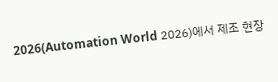2026(Automation World 2026)에서 제조 현장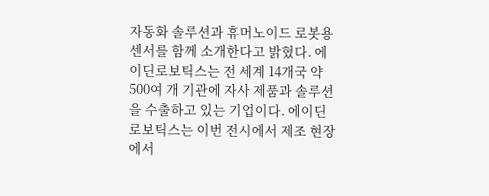자동화 솔루션과 휴머노이드 로봇용 센서를 함께 소개한다고 밝혔다. 에이딘로보틱스는 전 세계 14개국 약 500여 개 기관에 자사 제품과 솔루션을 수출하고 있는 기업이다. 에이딘로보틱스는 이번 전시에서 제조 현장에서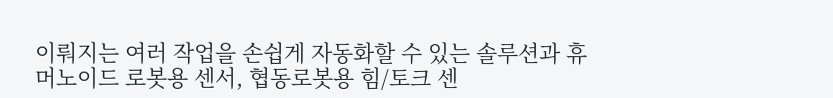이뤄지는 여러 작업을 손쉽게 자동화할 수 있는 솔루션과 휴머노이드 로봇용 센서, 협동로봇용 힘/토크 센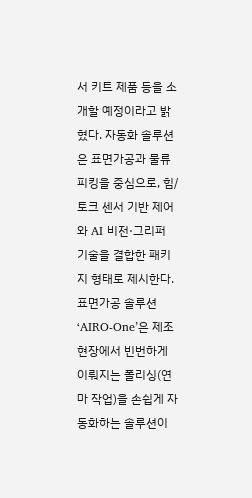서 키트 제품 등을 소개할 예정이라고 밝혔다. 자동화 솔루션은 표면가공과 물류피킹을 중심으로, 힘/토크 센서 기반 제어와 AI 비전·그리퍼 기술을 결합한 패키지 형태로 제시한다. 표면가공 솔루션 ‘AIRO-One’은 제조 현장에서 빈번하게 이뤄지는 폴리싱(연마 작업)을 손쉽게 자동화하는 솔루션이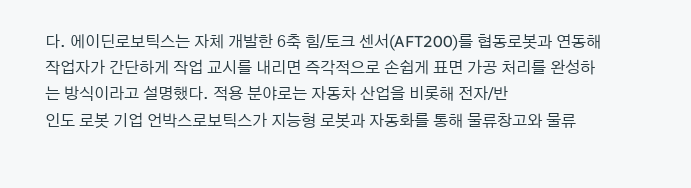다. 에이딘로보틱스는 자체 개발한 6축 힘/토크 센서(AFT200)를 협동로봇과 연동해 작업자가 간단하게 작업 교시를 내리면 즉각적으로 손쉽게 표면 가공 처리를 완성하는 방식이라고 설명했다. 적용 분야로는 자동차 산업을 비롯해 전자/반
인도 로봇 기업 언박스로보틱스가 지능형 로봇과 자동화를 통해 물류창고와 물류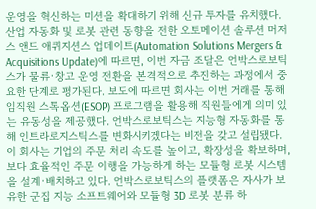운영을 혁신하는 미션을 확대하기 위해 신규 투자를 유치했다. 산업 자동화 및 로봇 관련 동향을 전한 오토메이션 솔루션 머저스 앤드 애퀴지션스 업데이트(Automation Solutions Mergers & Acquisitions Update)에 따르면, 이번 자금 조달은 언박스로보틱스가 물류·창고 운영 전환을 본격적으로 추진하는 과정에서 중요한 단계로 평가된다. 보도에 따르면 회사는 이번 거래를 통해 임직원 스톡옵션(ESOP) 프로그램을 활용해 직원들에게 의미 있는 유동성을 제공했다. 언박스로보틱스는 지능형 자동화를 통해 인트라로지스틱스를 변화시키겠다는 비전을 갖고 설립됐다. 이 회사는 기업의 주문 처리 속도를 높이고, 확장성을 확보하며, 보다 효율적인 주문 이행을 가능하게 하는 모듈형 로봇 시스템을 설계·배치하고 있다. 언박스로보틱스의 플랫폼은 자사가 보유한 군집 지능 소프트웨어와 모듈형 3D 로봇 분류 하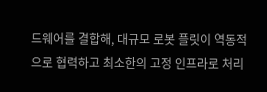드웨어를 결합해, 대규모 로봇 플릿이 역동적으로 협력하고 최소한의 고정 인프라로 처리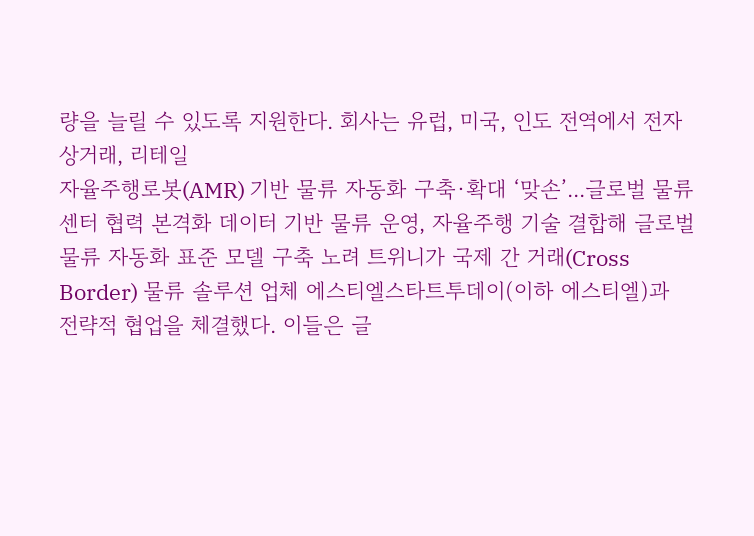량을 늘릴 수 있도록 지원한다. 회사는 유럽, 미국, 인도 전역에서 전자상거래, 리테일
자율주행로봇(AMR) 기반 물류 자동화 구축·확대 ‘맞손’...글로벌 물류센터 협력 본격화 데이터 기반 물류 운영, 자율주행 기술 결합해 글로벌 물류 자동화 표준 모델 구축 노려 트위니가 국제 간 거래(Cross Border) 물류 솔루션 업체 에스티엘스타트투데이(이하 에스티엘)과 전략적 협업을 체결했다. 이들은 글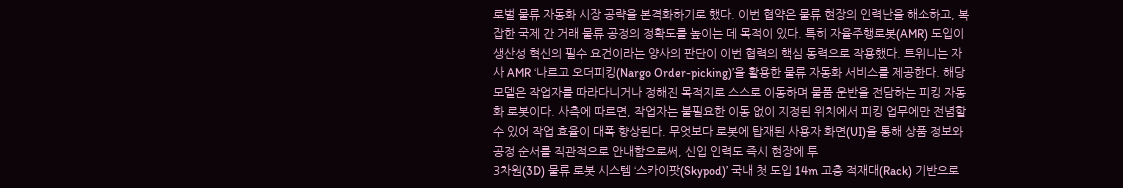로벌 물류 자동화 시장 공략을 본격화하기로 했다. 이번 협약은 물류 현장의 인력난을 해소하고, 복잡한 국제 간 거래 물류 공정의 정확도를 높이는 데 목적이 있다. 특히 자율주행로봇(AMR) 도입이 생산성 혁신의 필수 요건이라는 양사의 판단이 이번 협력의 핵심 동력으로 작용했다. 트위니는 자사 AMR ‘나르고 오더피킹(Nargo Order-picking)’을 활용한 물류 자동화 서비스를 제공한다. 해당 모델은 작업자를 따라다니거나 정해진 목적지로 스스로 이동하며 물품 운반을 전담하는 피킹 자동화 로봇이다. 사측에 따르면, 작업자는 불필요한 이동 없이 지정된 위치에서 피킹 업무에만 전념할 수 있어 작업 효율이 대폭 향상된다. 무엇보다 로봇에 탑재된 사용자 화면(UI)을 통해 상품 정보와 공정 순서를 직관적으로 안내함으로써, 신입 인력도 즉시 현장에 투
3차원(3D) 물류 로봇 시스템 ‘스카이팟(Skypod)’ 국내 첫 도입 14m 고층 적재대(Rack) 기반으로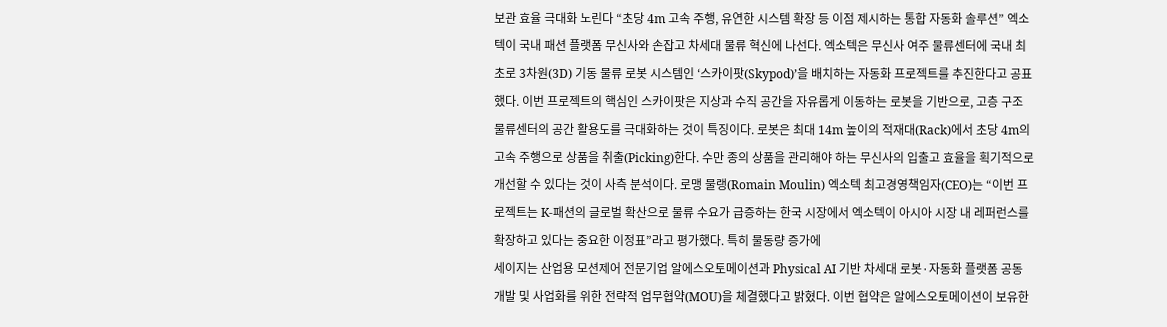보관 효율 극대화 노린다 “초당 4m 고속 주행, 유연한 시스템 확장 등 이점 제시하는 통합 자동화 솔루션” 엑소텍이 국내 패션 플랫폼 무신사와 손잡고 차세대 물류 혁신에 나선다. 엑소텍은 무신사 여주 물류센터에 국내 최초로 3차원(3D) 기동 물류 로봇 시스템인 ‘스카이팟(Skypod)’을 배치하는 자동화 프로젝트를 추진한다고 공표했다. 이번 프로젝트의 핵심인 스카이팟은 지상과 수직 공간을 자유롭게 이동하는 로봇을 기반으로, 고층 구조 물류센터의 공간 활용도를 극대화하는 것이 특징이다. 로봇은 최대 14m 높이의 적재대(Rack)에서 초당 4m의 고속 주행으로 상품을 취출(Picking)한다. 수만 종의 상품을 관리해야 하는 무신사의 입출고 효율을 획기적으로 개선할 수 있다는 것이 사측 분석이다. 로맹 물랭(Romain Moulin) 엑소텍 최고경영책임자(CEO)는 “이번 프로젝트는 K-패션의 글로벌 확산으로 물류 수요가 급증하는 한국 시장에서 엑소텍이 아시아 시장 내 레퍼런스를 확장하고 있다는 중요한 이정표”라고 평가했다. 특히 물동량 증가에
세이지는 산업용 모션제어 전문기업 알에스오토메이션과 Physical AI 기반 차세대 로봇·자동화 플랫폼 공동 개발 및 사업화를 위한 전략적 업무협약(MOU)을 체결했다고 밝혔다. 이번 협약은 알에스오토메이션이 보유한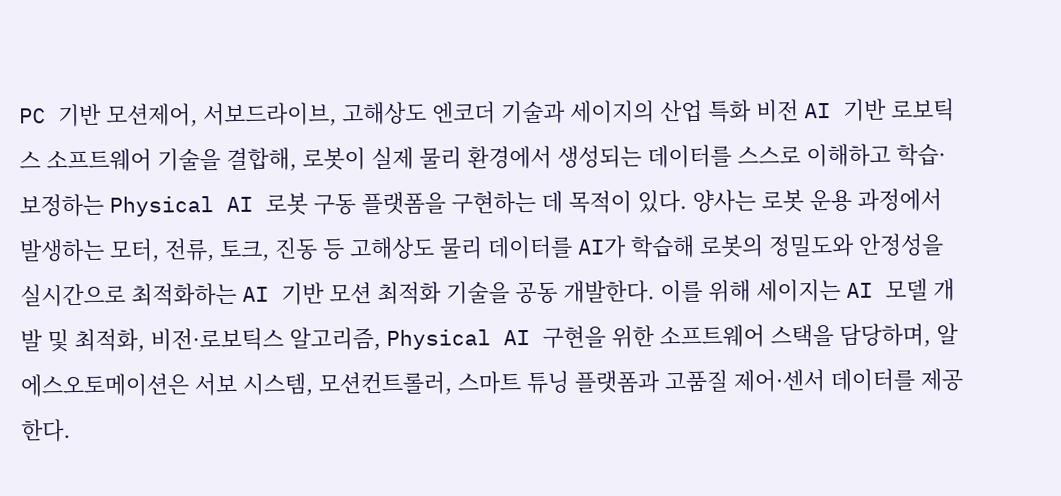PC 기반 모션제어, 서보드라이브, 고해상도 엔코더 기술과 세이지의 산업 특화 비전 AI 기반 로보틱스 소프트웨어 기술을 결합해, 로봇이 실제 물리 환경에서 생성되는 데이터를 스스로 이해하고 학습·보정하는 Physical AI 로봇 구동 플랫폼을 구현하는 데 목적이 있다. 양사는 로봇 운용 과정에서 발생하는 모터, 전류, 토크, 진동 등 고해상도 물리 데이터를 AI가 학습해 로봇의 정밀도와 안정성을 실시간으로 최적화하는 AI 기반 모션 최적화 기술을 공동 개발한다. 이를 위해 세이지는 AI 모델 개발 및 최적화, 비전·로보틱스 알고리즘, Physical AI 구현을 위한 소프트웨어 스택을 담당하며, 알에스오토메이션은 서보 시스템, 모션컨트롤러, 스마트 튜닝 플랫폼과 고품질 제어·센서 데이터를 제공한다.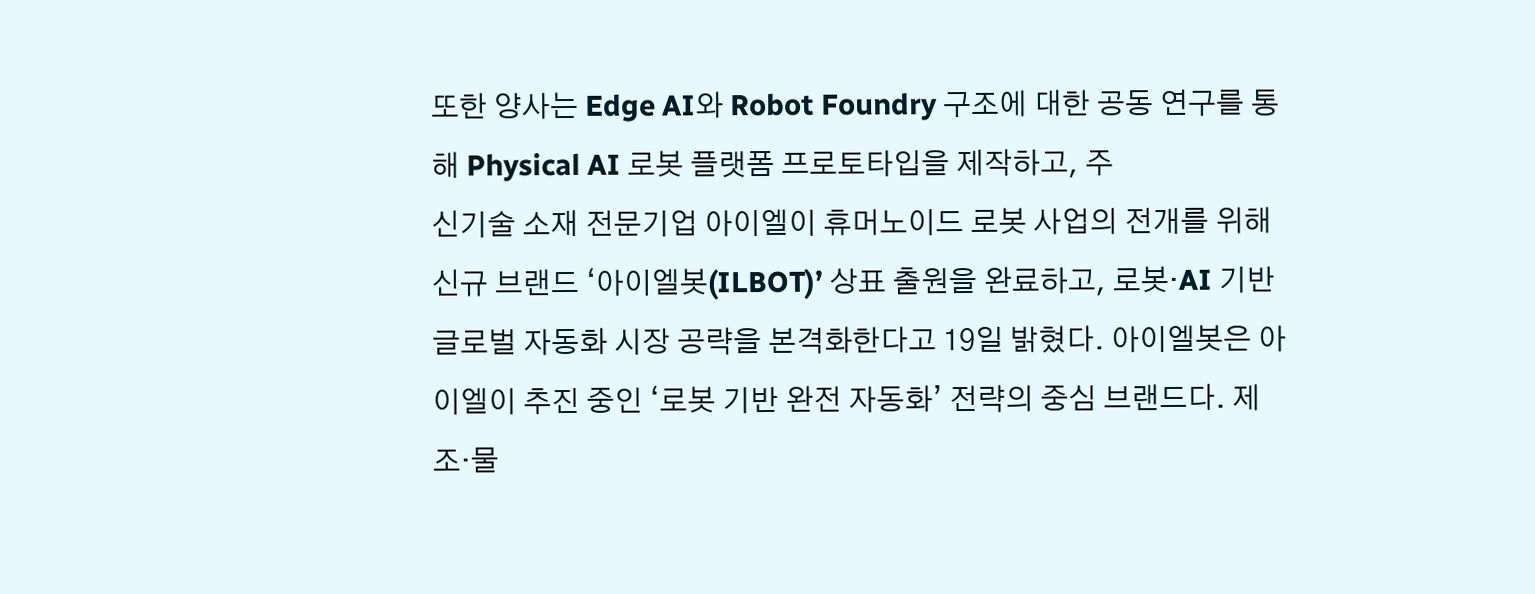또한 양사는 Edge AI와 Robot Foundry 구조에 대한 공동 연구를 통해 Physical AI 로봇 플랫폼 프로토타입을 제작하고, 주
신기술 소재 전문기업 아이엘이 휴머노이드 로봇 사업의 전개를 위해 신규 브랜드 ‘아이엘봇(ILBOT)’ 상표 출원을 완료하고, 로봇·AI 기반 글로벌 자동화 시장 공략을 본격화한다고 19일 밝혔다. 아이엘봇은 아이엘이 추진 중인 ‘로봇 기반 완전 자동화’ 전략의 중심 브랜드다. 제조·물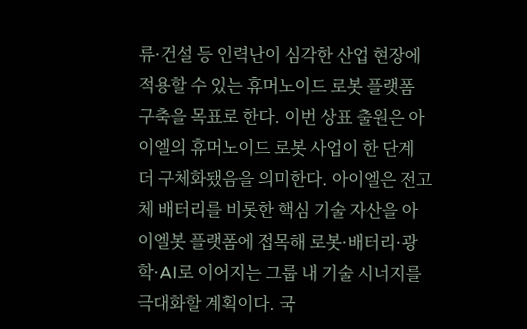류·건설 등 인력난이 심각한 산업 현장에 적용할 수 있는 휴머노이드 로봇 플랫폼 구축을 목표로 한다. 이번 상표 출원은 아이엘의 휴머노이드 로봇 사업이 한 단계 더 구체화됐음을 의미한다. 아이엘은 전고체 배터리를 비롯한 핵심 기술 자산을 아이엘봇 플랫폼에 접목해 로봇·배터리·광학·AI로 이어지는 그룹 내 기술 시너지를 극대화할 계획이다. 국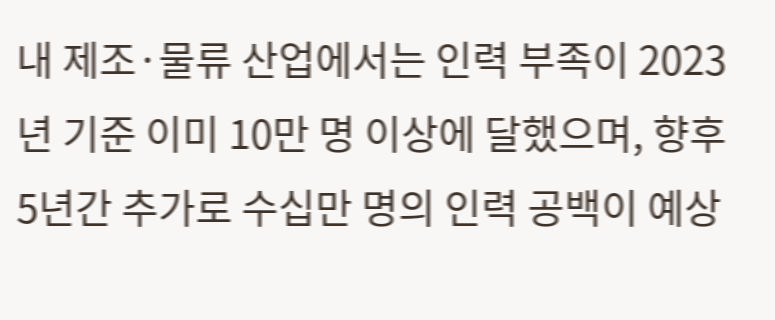내 제조·물류 산업에서는 인력 부족이 2023년 기준 이미 10만 명 이상에 달했으며, 향후 5년간 추가로 수십만 명의 인력 공백이 예상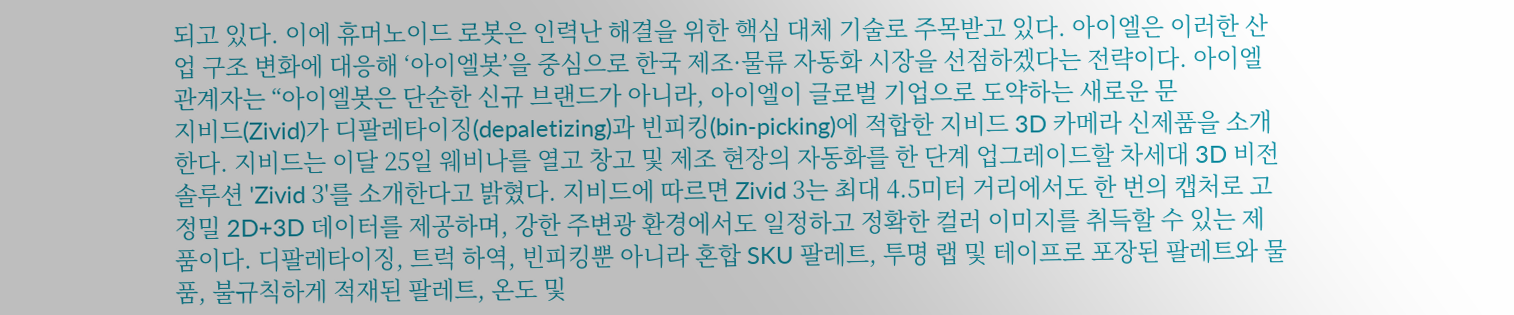되고 있다. 이에 휴머노이드 로봇은 인력난 해결을 위한 핵심 대체 기술로 주목받고 있다. 아이엘은 이러한 산업 구조 변화에 대응해 ‘아이엘봇’을 중심으로 한국 제조·물류 자동화 시장을 선점하겠다는 전략이다. 아이엘 관계자는 “아이엘봇은 단순한 신규 브랜드가 아니라, 아이엘이 글로벌 기업으로 도약하는 새로운 문
지비드(Zivid)가 디팔레타이징(depaletizing)과 빈피킹(bin-picking)에 적합한 지비드 3D 카메라 신제품을 소개한다. 지비드는 이달 25일 웨비나를 열고 창고 및 제조 현장의 자동화를 한 단계 업그레이드할 차세대 3D 비전 솔루션 'Zivid 3'를 소개한다고 밝혔다. 지비드에 따르면 Zivid 3는 최대 4.5미터 거리에서도 한 번의 캡처로 고정밀 2D+3D 데이터를 제공하며, 강한 주변광 환경에서도 일정하고 정확한 컬러 이미지를 취득할 수 있는 제품이다. 디팔레타이징, 트럭 하역, 빈피킹뿐 아니라 혼합 SKU 팔레트, 투명 랩 및 테이프로 포장된 팔레트와 물품, 불규칙하게 적재된 팔레트, 온도 및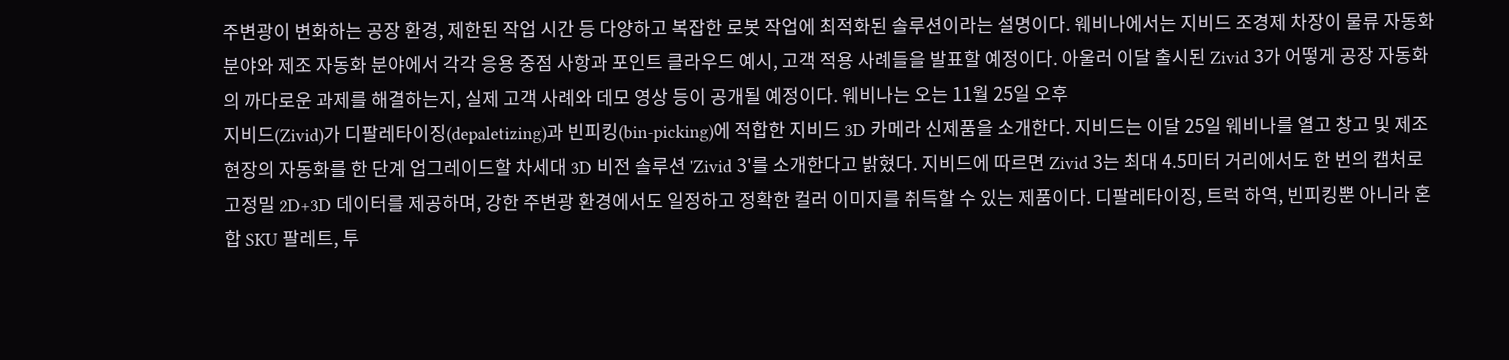주변광이 변화하는 공장 환경, 제한된 작업 시간 등 다양하고 복잡한 로봇 작업에 최적화된 솔루션이라는 설명이다. 웨비나에서는 지비드 조경제 차장이 물류 자동화 분야와 제조 자동화 분야에서 각각 응용 중점 사항과 포인트 클라우드 예시, 고객 적용 사례들을 발표할 예정이다. 아울러 이달 출시된 Zivid 3가 어떻게 공장 자동화의 까다로운 과제를 해결하는지, 실제 고객 사례와 데모 영상 등이 공개될 예정이다. 웨비나는 오는 11월 25일 오후
지비드(Zivid)가 디팔레타이징(depaletizing)과 빈피킹(bin-picking)에 적합한 지비드 3D 카메라 신제품을 소개한다. 지비드는 이달 25일 웨비나를 열고 창고 및 제조 현장의 자동화를 한 단계 업그레이드할 차세대 3D 비전 솔루션 'Zivid 3'를 소개한다고 밝혔다. 지비드에 따르면 Zivid 3는 최대 4.5미터 거리에서도 한 번의 캡처로 고정밀 2D+3D 데이터를 제공하며, 강한 주변광 환경에서도 일정하고 정확한 컬러 이미지를 취득할 수 있는 제품이다. 디팔레타이징, 트럭 하역, 빈피킹뿐 아니라 혼합 SKU 팔레트, 투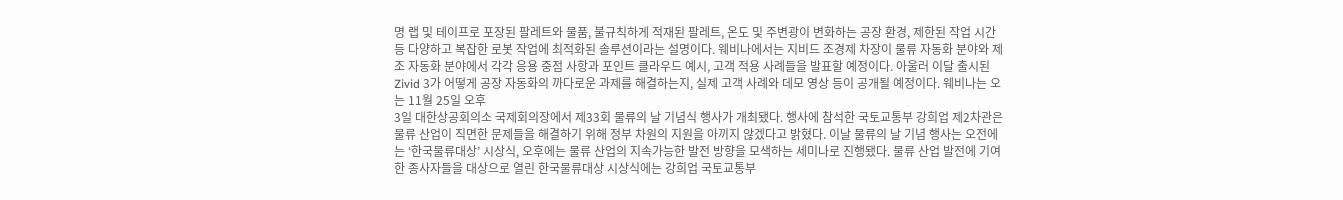명 랩 및 테이프로 포장된 팔레트와 물품, 불규칙하게 적재된 팔레트, 온도 및 주변광이 변화하는 공장 환경, 제한된 작업 시간 등 다양하고 복잡한 로봇 작업에 최적화된 솔루션이라는 설명이다. 웨비나에서는 지비드 조경제 차장이 물류 자동화 분야와 제조 자동화 분야에서 각각 응용 중점 사항과 포인트 클라우드 예시, 고객 적용 사례들을 발표할 예정이다. 아울러 이달 출시된 Zivid 3가 어떻게 공장 자동화의 까다로운 과제를 해결하는지, 실제 고객 사례와 데모 영상 등이 공개될 예정이다. 웨비나는 오는 11월 25일 오후
3일 대한상공회의소 국제회의장에서 제33회 물류의 날 기념식 행사가 개최됐다. 행사에 참석한 국토교통부 강희업 제2차관은 물류 산업이 직면한 문제들을 해결하기 위해 정부 차원의 지원을 아끼지 않겠다고 밝혔다. 이날 물류의 날 기념 행사는 오전에는 ‘한국물류대상’ 시상식, 오후에는 물류 산업의 지속가능한 발전 방향을 모색하는 세미나로 진행됐다. 물류 산업 발전에 기여한 종사자들을 대상으로 열린 한국물류대상 시상식에는 강희업 국토교통부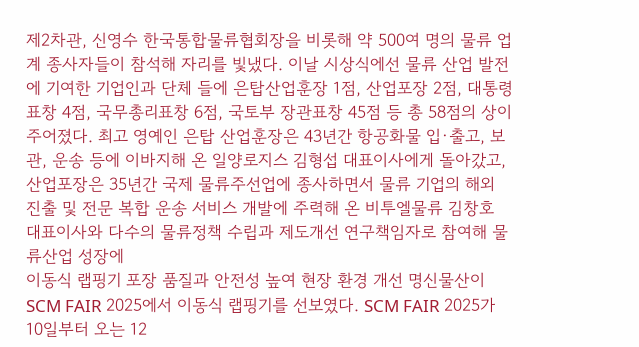제2차관, 신영수 한국통합물류협회장을 비롯해 약 500여 명의 물류 업계 종사자들이 참석해 자리를 빛냈다. 이날 시상식에선 물류 산업 발전에 기여한 기업인과 단체 들에 은탑산업훈장 1점, 산업포장 2점, 대통령표창 4점, 국무총리표창 6점, 국토부 장관표창 45점 등 총 58점의 상이 주어졌다. 최고 영예인 은탑 산업훈장은 43년간 항공화물 입·출고, 보관, 운송 등에 이바지해 온 일양로지스 김형섭 대표이사에게 돌아갔고, 산업포장은 35년간 국제 물류주선업에 종사하면서 물류 기업의 해외 진출 및 전문 복합 운송 서비스 개발에 주력해 온 비투엘물류 김창호 대표이사와 다수의 물류정책 수립과 제도개선 연구책임자로 참여해 물류산업 성장에
이동식 랩핑기 포장 품질과 안전성 높여 현장 환경 개선 명신물산이 SCM FAIR 2025에서 이동식 랩핑기를 선보였다. SCM FAIR 2025가 10일부터 오는 12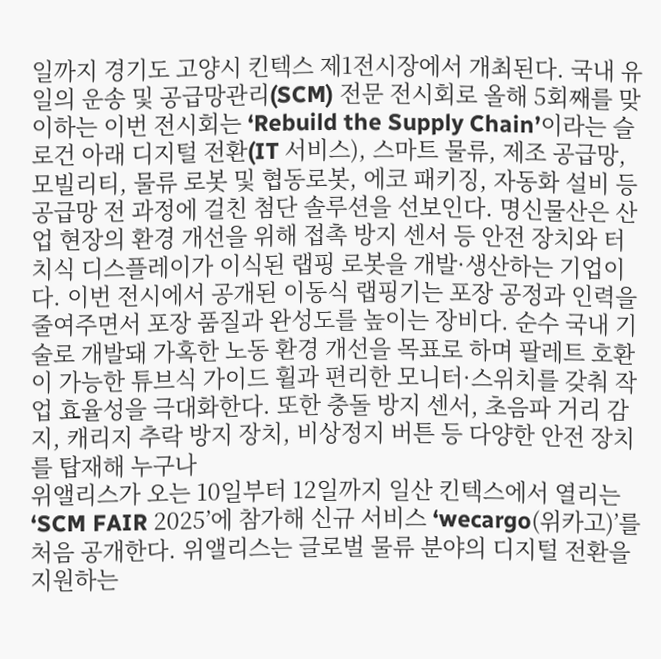일까지 경기도 고양시 킨텍스 제1전시장에서 개최된다. 국내 유일의 운송 및 공급망관리(SCM) 전문 전시회로 올해 5회째를 맞이하는 이번 전시회는 ‘Rebuild the Supply Chain’이라는 슬로건 아래 디지털 전환(IT 서비스), 스마트 물류, 제조 공급망, 모빌리티, 물류 로봇 및 협동로봇, 에코 패키징, 자동화 설비 등 공급망 전 과정에 걸친 첨단 솔루션을 선보인다. 명신물산은 산업 현장의 환경 개선을 위해 접촉 방지 센서 등 안전 장치와 터치식 디스플레이가 이식된 랩핑 로봇을 개발·생산하는 기업이다. 이번 전시에서 공개된 이동식 랩핑기는 포장 공정과 인력을 줄여주면서 포장 품질과 완성도를 높이는 장비다. 순수 국내 기술로 개발돼 가혹한 노동 환경 개선을 목표로 하며 팔레트 호환이 가능한 튜브식 가이드 휠과 편리한 모니터·스위치를 갖춰 작업 효율성을 극대화한다. 또한 충돌 방지 센서, 초음파 거리 감지, 캐리지 추락 방지 장치, 비상정지 버튼 등 다양한 안전 장치를 탑재해 누구나
위앨리스가 오는 10일부터 12일까지 일산 킨텍스에서 열리는 ‘SCM FAIR 2025’에 참가해 신규 서비스 ‘wecargo(위카고)’를 처음 공개한다. 위앨리스는 글로벌 물류 분야의 디지털 전환을 지원하는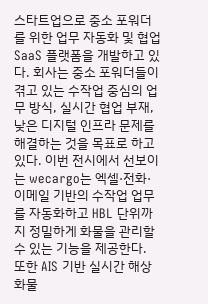스타트업으로 중소 포워더를 위한 업무 자동화 및 협업 SaaS 플랫폼을 개발하고 있다. 회사는 중소 포워더들이 겪고 있는 수작업 중심의 업무 방식, 실시간 협업 부재, 낮은 디지털 인프라 문제를 해결하는 것을 목표로 하고 있다. 이번 전시에서 선보이는 wecargo는 엑셀·전화·이메일 기반의 수작업 업무를 자동화하고 HBL 단위까지 정밀하게 화물을 관리할 수 있는 기능을 제공한다. 또한 AIS 기반 실시간 해상 화물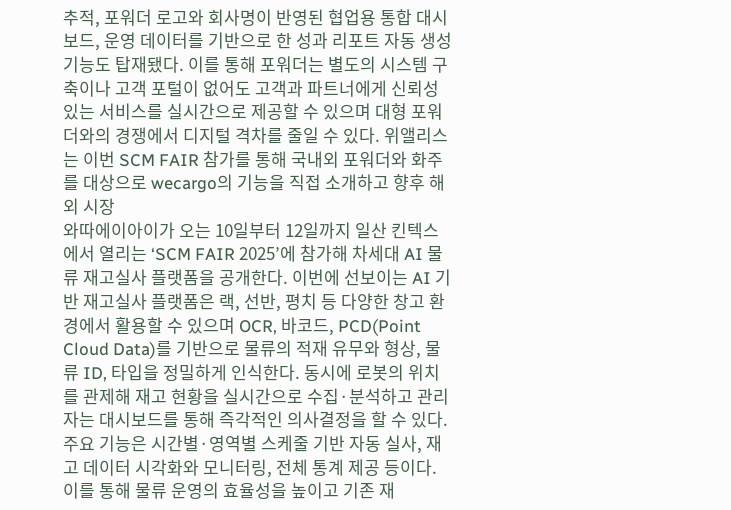추적, 포워더 로고와 회사명이 반영된 협업용 통합 대시보드, 운영 데이터를 기반으로 한 성과 리포트 자동 생성 기능도 탑재됐다. 이를 통해 포워더는 별도의 시스템 구축이나 고객 포털이 없어도 고객과 파트너에게 신뢰성 있는 서비스를 실시간으로 제공할 수 있으며 대형 포워더와의 경쟁에서 디지털 격차를 줄일 수 있다. 위앨리스는 이번 SCM FAIR 참가를 통해 국내외 포워더와 화주를 대상으로 wecargo의 기능을 직접 소개하고 향후 해외 시장
와따에이아이가 오는 10일부터 12일까지 일산 킨텍스에서 열리는 ‘SCM FAIR 2025’에 참가해 차세대 AI 물류 재고실사 플랫폼을 공개한다. 이번에 선보이는 AI 기반 재고실사 플랫폼은 랙, 선반, 평치 등 다양한 창고 환경에서 활용할 수 있으며 OCR, 바코드, PCD(Point Cloud Data)를 기반으로 물류의 적재 유무와 형상, 물류 ID, 타입을 정밀하게 인식한다. 동시에 로봇의 위치를 관제해 재고 현황을 실시간으로 수집·분석하고 관리자는 대시보드를 통해 즉각적인 의사결정을 할 수 있다. 주요 기능은 시간별·영역별 스케줄 기반 자동 실사, 재고 데이터 시각화와 모니터링, 전체 통계 제공 등이다. 이를 통해 물류 운영의 효율성을 높이고 기존 재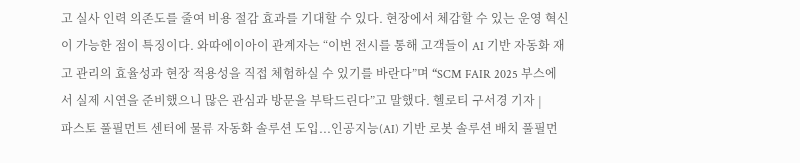고 실사 인력 의존도를 줄여 비용 절감 효과를 기대할 수 있다. 현장에서 체감할 수 있는 운영 혁신이 가능한 점이 특징이다. 와따에이아이 관계자는 “이번 전시를 통해 고객들이 AI 기반 자동화 재고 관리의 효율성과 현장 적용성을 직접 체험하실 수 있기를 바란다”며 “SCM FAIR 2025 부스에서 실제 시연을 준비했으니 많은 관심과 방문을 부탁드린다”고 말했다. 헬로티 구서경 기자 |
파스토 풀필먼트 센터에 물류 자동화 솔루션 도입...인공지능(AI) 기반 로봇 솔루션 배치 풀필먼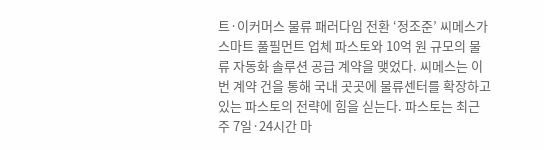트·이커머스 물류 패러다임 전환 ‘정조준’ 씨메스가 스마트 풀필먼트 업체 파스토와 10억 원 규모의 물류 자동화 솔루션 공급 계약을 맺었다. 씨메스는 이번 계약 건을 통해 국내 곳곳에 물류센터를 확장하고 있는 파스토의 전략에 힘을 싣는다. 파스토는 최근 주 7일·24시간 마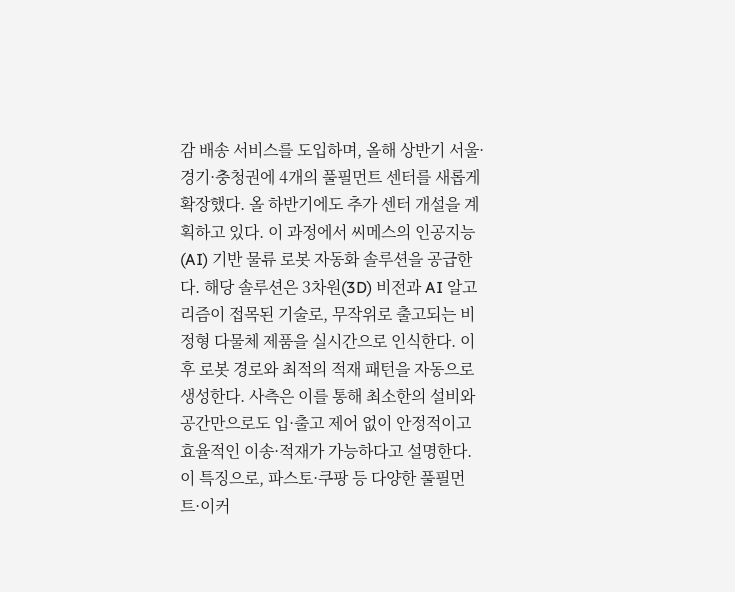감 배송 서비스를 도입하며, 올해 상반기 서울·경기·충청권에 4개의 풀필먼트 센터를 새롭게 확장했다. 올 하반기에도 추가 센터 개설을 계획하고 있다. 이 과정에서 씨메스의 인공지능(AI) 기반 물류 로봇 자동화 솔루션을 공급한다. 해당 솔루션은 3차원(3D) 비전과 AI 알고리즘이 접목된 기술로, 무작위로 출고되는 비정형 다물체 제품을 실시간으로 인식한다. 이후 로봇 경로와 최적의 적재 패턴을 자동으로 생성한다. 사측은 이를 통해 최소한의 설비와 공간만으로도 입·출고 제어 없이 안정적이고 효율적인 이송·적재가 가능하다고 설명한다. 이 특징으로, 파스토·쿠팡 등 다양한 풀필먼트·이커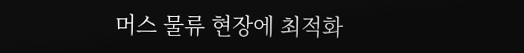머스 물류 현장에 최적화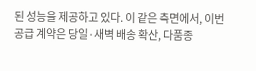된 성능을 제공하고 있다. 이 같은 측면에서, 이번 공급 계약은 당일·새벽 배송 확산, 다품종